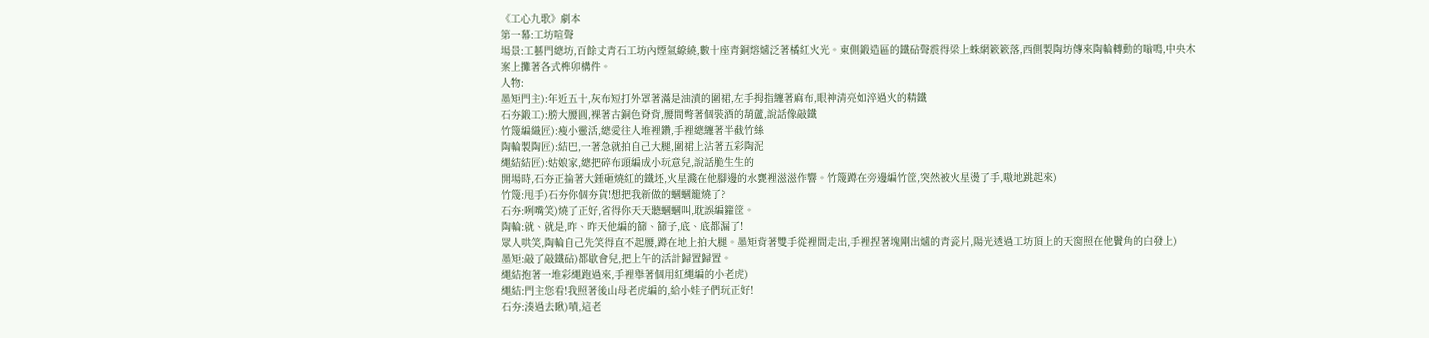《工心九歌》劇本
第一幕:工坊喧聲
場景:工藝門總坊,百餘丈青石工坊內煙氣繚繞,數十座青銅熔爐泛著橘紅火光。東側鍛造區的鐵砧聲震得梁上蛛網簌簌落,西側製陶坊傳來陶輪轉動的嗡鳴,中央木案上攤著各式榫卯構件。
人物:
墨矩門主):年近五十,灰布短打外罩著滿是油漬的圍裙,左手拇指纏著麻布,眼神清亮如淬過火的精鐵
石夯鍛工):膀大腰圓,裸著古銅色脊背,腰間彆著個裝酒的葫蘆,說話像敲鐵
竹篾編織匠):瘦小靈活,總愛往人堆裡鑽,手裡總纏著半截竹絲
陶輪製陶匠):結巴,一著急就拍自己大腿,圍裙上沾著五彩陶泥
繩結結匠):姑娘家,總把碎布頭編成小玩意兒,說話脆生生的
開場時,石夯正掄著大錘砸燒紅的鐵坯,火星濺在他腳邊的水甕裡滋滋作響。竹篾蹲在旁邊編竹筐,突然被火星燙了手,嗷地跳起來)
竹篾:甩手)石夯你個夯貨!想把我新做的蟈蟈籠燒了?
石夯:咧嘴笑)燒了正好,省得你天天聽蟈蟈叫,耽誤編籮筐。
陶輪:就、就是,昨、昨天他編的篩、篩子,底、底都漏了!
眾人哄笑,陶輪自己先笑得直不起腰,蹲在地上拍大腿。墨矩背著雙手從裡間走出,手裡捏著塊剛出爐的青瓷片,陽光透過工坊頂上的天窗照在他鬢角的白發上)
墨矩:敲了敲鐵砧)都歇會兒,把上午的活計歸置歸置。
繩結抱著一堆彩繩跑過來,手裡舉著個用紅繩編的小老虎)
繩結:門主您看!我照著後山母老虎編的,給小娃子們玩正好!
石夯:湊過去瞅)嘖,這老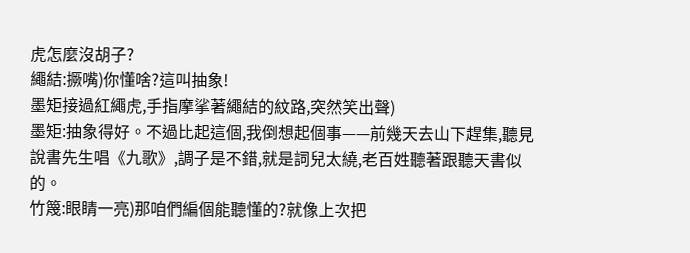虎怎麼沒胡子?
繩結:撅嘴)你懂啥?這叫抽象!
墨矩接過紅繩虎,手指摩挲著繩結的紋路,突然笑出聲)
墨矩:抽象得好。不過比起這個,我倒想起個事——前幾天去山下趕集,聽見說書先生唱《九歌》,調子是不錯,就是詞兒太繞,老百姓聽著跟聽天書似的。
竹篾:眼睛一亮)那咱們編個能聽懂的?就像上次把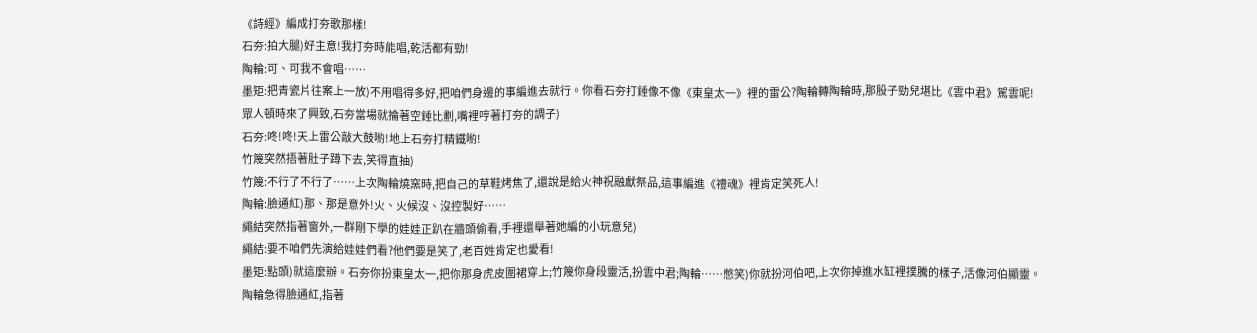《詩經》編成打夯歌那樣!
石夯:拍大腿)好主意!我打夯時能唱,乾活都有勁!
陶輪:可、可我不會唱……
墨矩:把青瓷片往案上一放)不用唱得多好,把咱們身邊的事編進去就行。你看石夯打錘像不像《東皇太一》裡的雷公?陶輪轉陶輪時,那股子勁兒堪比《雲中君》駕雲呢!
眾人頓時來了興致,石夯當場就掄著空錘比劃,嘴裡哼著打夯的調子)
石夯:咚!咚!天上雷公敲大鼓喲!地上石夯打精鐵喲!
竹篾突然捂著肚子蹲下去,笑得直抽)
竹篾:不行了不行了……上次陶輪燒窯時,把自己的草鞋烤焦了,還說是給火神祝融獻祭品,這事編進《禮魂》裡肯定笑死人!
陶輪:臉通紅)那、那是意外!火、火候沒、沒控製好……
繩結突然指著窗外,一群剛下學的娃娃正趴在牆頭偷看,手裡還舉著她編的小玩意兒)
繩結:要不咱們先演給娃娃們看?他們要是笑了,老百姓肯定也愛看!
墨矩:點頭)就這麼辦。石夯你扮東皇太一,把你那身虎皮圍裙穿上;竹篾你身段靈活,扮雲中君;陶輪……憋笑)你就扮河伯吧,上次你掉進水缸裡撲騰的樣子,活像河伯顯靈。
陶輪急得臉通紅,指著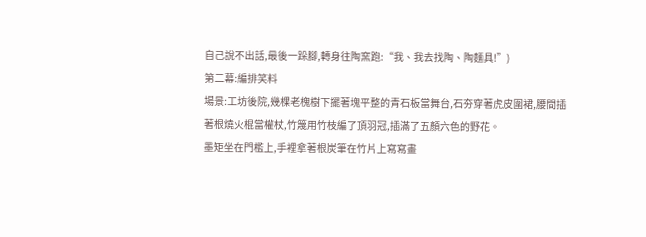自己說不出話,最後一跺腳,轉身往陶窯跑:“我、我去找陶、陶麵具!”)
第二幕:編排笑料
場景:工坊後院,幾棵老槐樹下擺著塊平整的青石板當舞台,石夯穿著虎皮圍裙,腰間插著根燒火棍當權杖,竹篾用竹枝編了頂羽冠,插滿了五顏六色的野花。
墨矩坐在門檻上,手裡拿著根炭筆在竹片上寫寫畫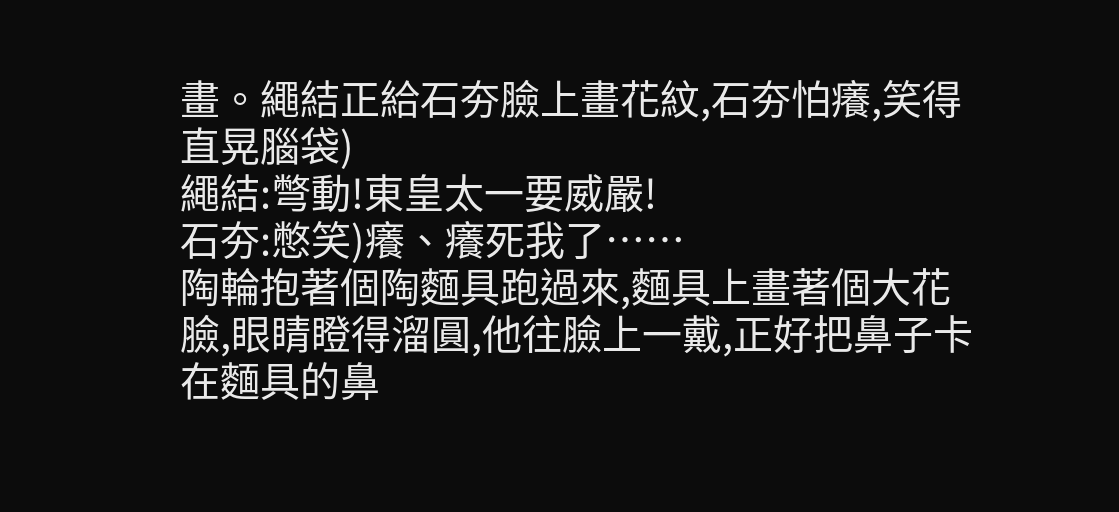畫。繩結正給石夯臉上畫花紋,石夯怕癢,笑得直晃腦袋)
繩結:彆動!東皇太一要威嚴!
石夯:憋笑)癢、癢死我了……
陶輪抱著個陶麵具跑過來,麵具上畫著個大花臉,眼睛瞪得溜圓,他往臉上一戴,正好把鼻子卡在麵具的鼻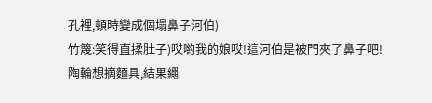孔裡,頓時變成個塌鼻子河伯)
竹篾:笑得直揉肚子)哎喲我的娘哎!這河伯是被門夾了鼻子吧!
陶輪想摘麵具,結果繩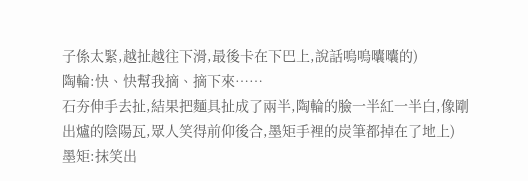子係太緊,越扯越往下滑,最後卡在下巴上,說話嗚嗚囔囔的)
陶輪:快、快幫我摘、摘下來……
石夯伸手去扯,結果把麵具扯成了兩半,陶輪的臉一半紅一半白,像剛出爐的陰陽瓦,眾人笑得前仰後合,墨矩手裡的炭筆都掉在了地上)
墨矩:抹笑出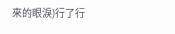來的眼淚)行了行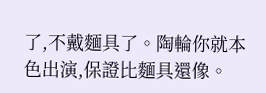了,不戴麵具了。陶輪你就本色出演,保證比麵具還像。